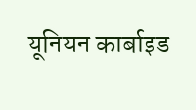यूनियन कार्बाइड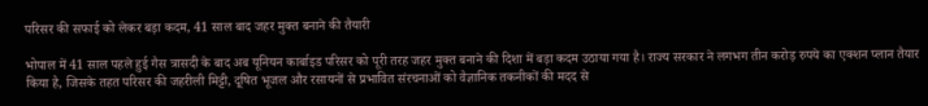परिसर की सफाई को लेकर बड़ा कदम, 41 साल बाद जहर मुक्त बनाने की तैयारी

भोपाल में 41 साल पहले हुई गैस त्रासदी के बाद अब यूनियन कार्बाइड परिसर को पूरी तरह जहर मुक्त बनाने की दिशा में बड़ा कदम उठाया गया है। राज्य सरकार ने लगभग तीन करोड़ रुपये का एक्शन प्लान तैयार किया है, जिसके तहत परिसर की जहरीली मिट्टी, दूषित भूजल और रसायनों से प्रभावित संरचनाओं को वैज्ञानिक तकनीकों की मदद से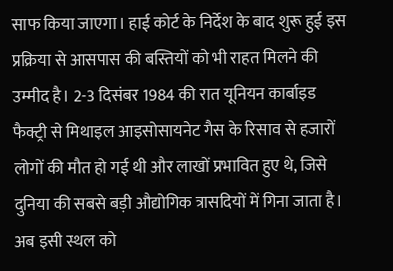साफ किया जाएगा। हाई कोर्ट के निर्देश के बाद शुरू हुई इस प्रक्रिया से आसपास की बस्तियों को भी राहत मिलने की उम्मीद है। 2-3 दिसंबर 1984 की रात यूनियन कार्बाइड फैक्ट्री से मिथाइल आइसोसायनेट गैस के रिसाव से हजारों लोगों की मौत हो गई थी और लाखों प्रभावित हुए थे, जिसे दुनिया की सबसे बड़ी औद्योगिक त्रासदियों में गिना जाता है। अब इसी स्थल को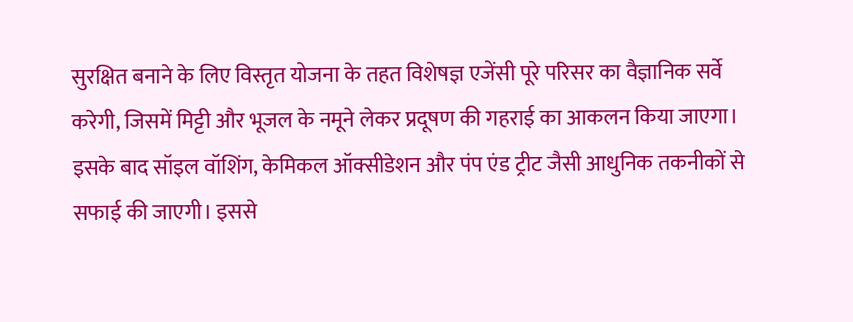सुरक्षित बनाने के लिए विस्तृत योजना के तहत विशेषज्ञ एजेंसी पूरे परिसर का वैज्ञानिक सर्वे करेगी, जिसमें मिट्टी और भूजल के नमूने लेकर प्रदूषण की गहराई का आकलन किया जाएगा। इसके बाद सॉइल वॉशिंग, केमिकल ऑक्सीडेशन और पंप एंड ट्रीट जैसी आधुनिक तकनीकों से सफाई की जाएगी। इससे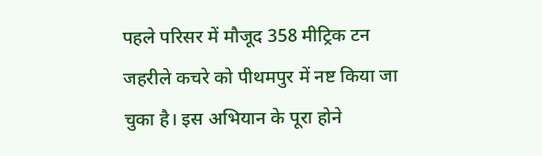पहले परिसर में मौजूद 358 मीट्रिक टन जहरीले कचरे को पीथमपुर में नष्ट किया जा चुका है। इस अभियान के पूरा होने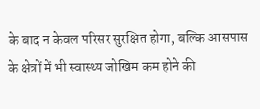के बाद न केवल परिसर सुरक्षित होगा, बल्कि आसपास के क्षेत्रों में भी स्वास्थ्य जोखिम कम होने की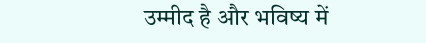उम्मीद है और भविष्य में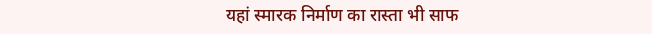यहां स्मारक निर्माण का रास्ता भी साफ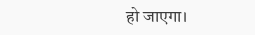हो जाएगा।